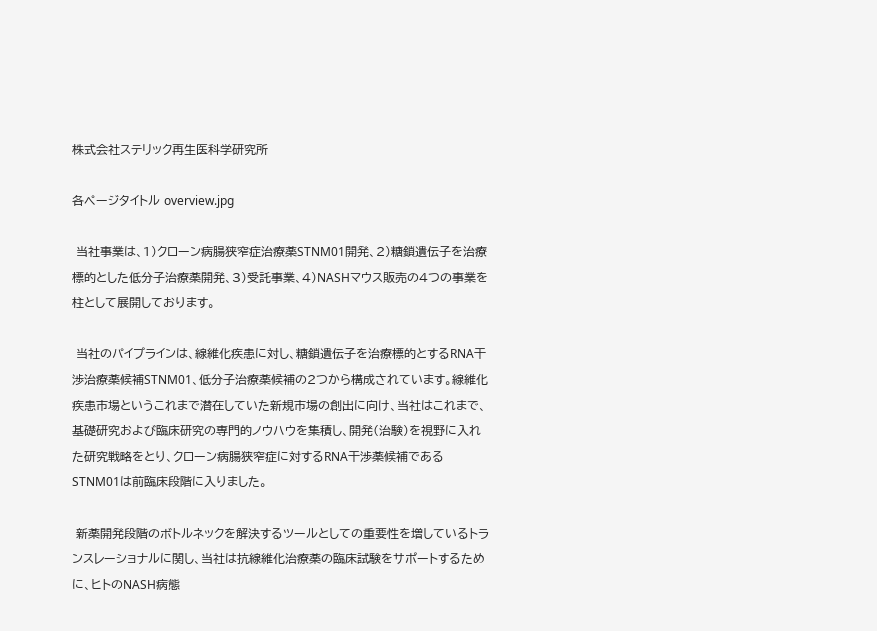株式会社ステリック再生医科学研究所

各ページタイトル overview.jpg

 当社事業は、1)クローン病腸狭窄症治療薬STNM01開発、2)糖鎖遺伝子を治療標的とした低分子治療薬開発、3)受託事業、4)NASHマウス販売の4つの事業を柱として展開しております。

 当社のパイプラインは、線維化疾患に対し、糖鎖遺伝子を治療標的とするRNA干渉治療薬候補STNM01、低分子治療薬候補の2つから構成されています。線維化疾患市場というこれまで潜在していた新規市場の創出に向け、当社はこれまで、基礎研究および臨床研究の専門的ノウハウを集積し、開発(治験)を視野に入れた研究戦略をとり、クローン病腸狭窄症に対するRNA干渉薬候補であるSTNM01は前臨床段階に入りました。

 新薬開発段階のボトルネックを解決するツールとしての重要性を増しているトランスレーショナルに関し、当社は抗線維化治療薬の臨床試験をサポートするために、ヒトのNASH病態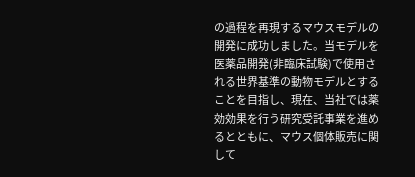の過程を再現するマウスモデルの開発に成功しました。当モデルを医薬品開発(非臨床試験)で使用される世界基準の動物モデルとすることを目指し、現在、当社では薬効効果を行う研究受託事業を進めるとともに、マウス個体販売に関して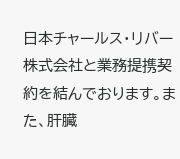日本チャールス・リバー株式会社と業務提携契約を結んでおります。また、肝臓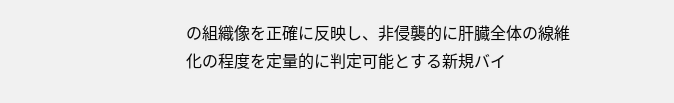の組織像を正確に反映し、非侵襲的に肝臓全体の線維化の程度を定量的に判定可能とする新規バイ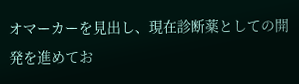オマーカーを見出し、現在診断薬としての開発を進めてお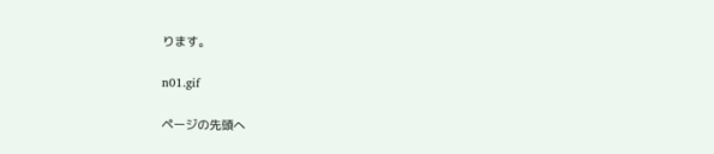ります。

n01.gif

ページの先頭へ